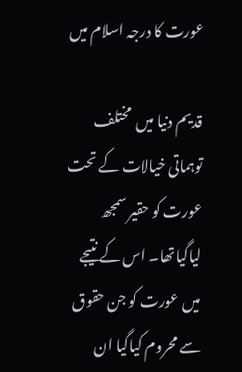عورت کا درجہ اسلام میں

قدیم دنیا میں  مختلف توہماتی خیالات کے تحت عورت کو حقیر سمجھ لیاگیاتھا۔ اس کے نتیجے میں عورت کو جن حقوق سے محروم کیاگیا ان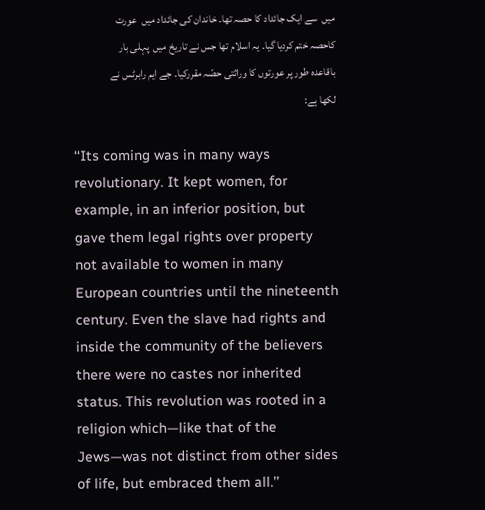میں  سے ایک جائداد کا حصہ تھا۔ خاندان کی جائداد میں  عورت کاحصہ ختم کردیا گیا۔ یہ اسلام تھا جس نے تاریخ میں  پہلی بار باقاعدہ طور پر عورتوں کا وراثتی حصّہ مقررکیا۔ جے ایم رابرٹس نے لکھا ہے:

‘‘Its coming was in many ways revolutionary. It kept women, for example, in an inferior position, but gave them legal rights over property not available to women in many European countries until the nineteenth century. Even the slave had rights and inside the community of the believers there were no castes nor inherited status. This revolution was rooted in a religion which—like that of the Jews—was not distinct from other sides of life, but embraced them all.’’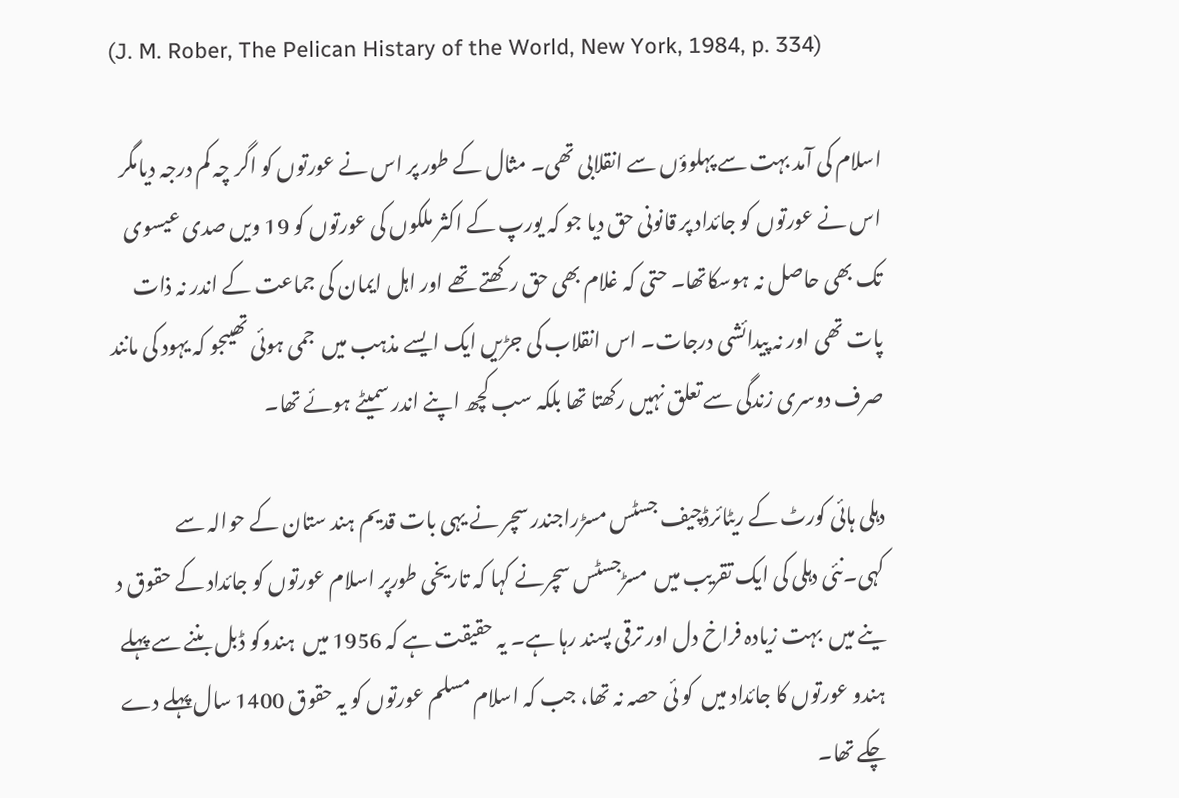(J. M. Rober, The Pelican Histary of the World, New York, 1984, p. 334)

اسلام کی آمد بہت سے پہلوؤں سے انقلابی تھی۔ مثال کے طور پر اس نے عورتوں کو اگر چہ کم درجہ دیامگر اس نے عورتوں کو جائداد پر قانونی حق دیا جو کہ یورپ کے اکثر ملکوں کی عورتوں کو 19 ویں صدی عیسوی تک بھی حاصل نہ ہوسکاتھا۔ حتی کہ غلام بھی حق رکھتے تھے اور اہل ایمان کی جماعت کے اندر نہ ذات پات تھی اور نہ پیدائشی درجات۔ اس انقلاب کی جڑیں ایک ایسے مذہب میں  جمی ہوئی تھیںجو کہ یہود کی مانند صرف دوسری زندگی سے تعلق نہیں رکھتا تھا بلکہ سب کچھ اپنے اندر سمیٹے ہوئے تھا۔

دہلی ہائی کورٹ کے ریٹائرڈچیف جسٹس مسڑراجندر سچر نے یہی بات قدیم ہند ستان کے حوالہ سے کہی۔نئی دہلی کی ایک تقریب میں  مسڑجسٹس سچرنے کہا کہ تاریخی طورپر اسلام عورتوں کو جائداد کے حقوق د ینے میں  بہت زیادہ فراخ دل اور ترقی پسند رہا ہے۔ یہ حقیقت ہے کہ 1956 میں  ہندوکو ڈبل بننے سے پہلے ہندو عورتوں کا جائداد میں  کو ئی حصہ نہ تھا، جب کہ اسلام مسلم عورتوں کو یہ حقوق 1400 سال پہلے دے چکے تھا۔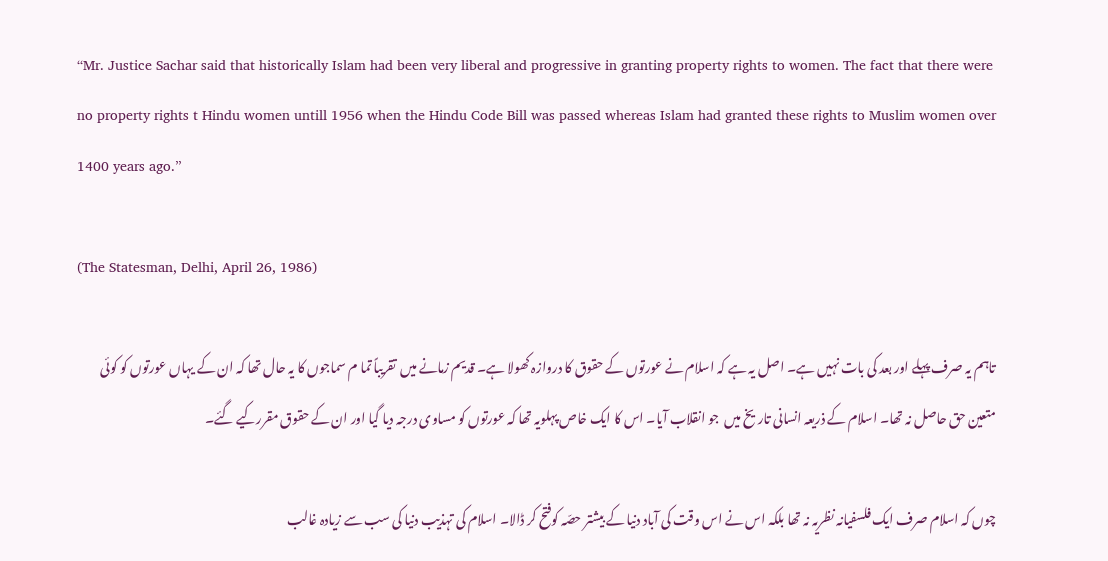‘‘Mr. Justice Sachar said that historically Islam had been very liberal and progressive in granting property rights to women. The fact that there were no property rights t Hindu women untill 1956 when the Hindu Code Bill was passed whereas Islam had granted these rights to Muslim women over 1400 years ago.’’

(The Statesman, Delhi, April 26, 1986)

تاہم یہ صرف پہلے اور بعد کی بات نہیں ہے۔ اصل یہ ہے کہ اسلام نے عورتوں کے حقوق کا دروازہ کھولا ہے۔ قدیم زمانے میں  تقریباً تما م سماجوں کا یہ حال تھا کہ ان کے یہاں عورتوں کو کوئی متعین حق حاصل نہ تھا۔ اسلام کے ذریعہ انسانی تاریخ میں  جو انقلاب آیا۔ اس کا ایک خاص پہلویہ تھا کہ عورتوں کو مساوی درجہ دیا گیا اور ان کے حقوق مقررکیے گئے۔

چوں کہ اسلام صرف ایک فلسفیانہ نظریہ نہ تھا بلکہ اس نے اس وقت کی آباد دنیا کے بیشتر حصّہ کوفتح کر ڈالا۔ اسلام کی تہذیب دنیا کی سب سے زیادہ غالب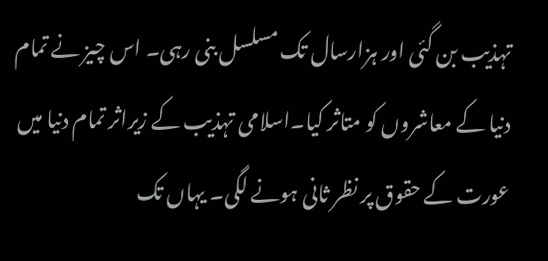تہذیب بن گئی اور ہزارسال تک مسلسل بنی رہی۔ اس چیز نے تمام دنیا کے معاشروں کو متاثر کیا۔اسلامی تہذیب کے زیراثر تمام دنیا میں  عورت کے حقوق پر نظر ثانی ہونے لگی۔ یہاں تک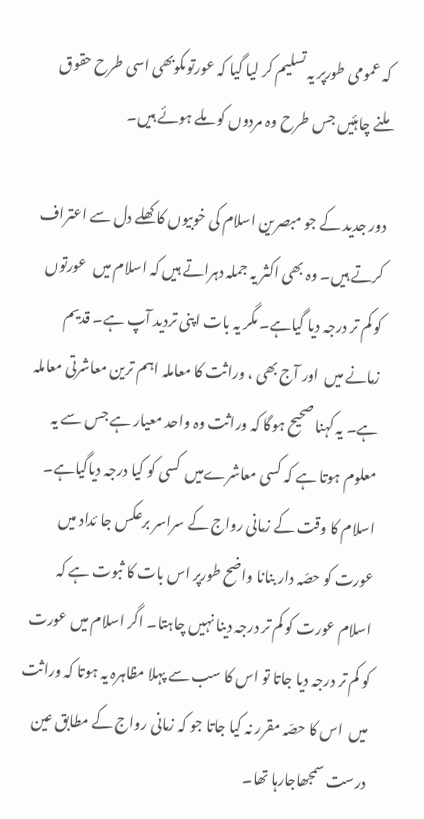کہ عمومی طورپر یہ تسلیم کر لیا گیا کہ عورتوںکوبھی اسی طرح حقوق ملنے چاہئیں جس طرح وہ مردوں کو ملے ہوئے ہیں۔

دور جدید کے جو مبصرین اسلام کی خوبیوں کا کھلے دل سے اعتراف کرتے ہیں۔ وہ بھی اکثر یہ جملہ دہراتے ہیں کہ اسلام میں  عورتوں کو کم تر درجہ دیا گیاہے۔ مگر یہ بات اپنی تردید آپ ہے۔ قدیم زمانے میں  اور آج بھی ، وراثت کا معاملہ اہم ترین معاشرتی معاملہ ہے۔ یہ کہنا صحیح ہوگا کہ وراثت وہ واحد معیار ہے جس سے یہ معلوم ہوتا ہے کہ کسی معاشرےمیں  کسی کو کیا درجہ دیاگیاہے۔ اسلام کا وقت کے زمانی رواج کے سراسر برعکس جا ئداد میں  عورت کو حصّہ دار بنانا واضح طورپر اس بات کا ثبوت ہے کہ اسلام عورت کو کم تر درجہ دینا نہیں چاہتا۔ اگر اسلام میں عورت کو کم تر درجہ دیا جاتا تو اس کا سب سے پہلا مظاہرہ یہ ہوتا کہ وراثت میں  اس کا حصّہ مقرر نہ کیا جاتا جو کہ زمانی رواج کے مطابق عین درست سمجھاجارہا تھا۔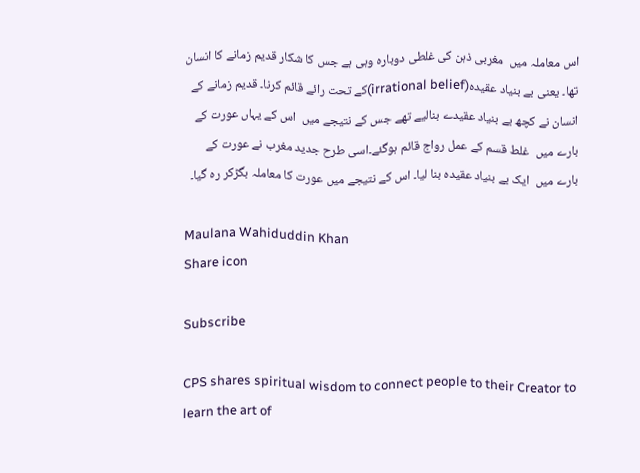اس معاملہ میں  مغربی ذہن کی غلطی دوبارہ وہی ہے جس کا شکار قدیم زمانے کا انسان تھا۔ یعنی بے بنیاد عقیدہ(irrational belief)کے تحت رائے قائم کرنا۔ قدیم زمانے کے انسان نے کچھ بے بنیاد عقیدے بنالیے تھے جس کے نتیجے میں  اس کے یہاں عورت کے بارے میں  غلط قسم کے عمل رواج قائم ہوگئے۔اسی طرح جدید مغرب نے عورت کے بارے میں  ایک بے بنیاد عقیدہ بنا لیا۔ اس کے نتیجے میں عورت کا معاملہ بگڑکر رہ گیا۔

Maulana Wahiduddin Khan
Share icon

Subscribe

CPS shares spiritual wisdom to connect people to their Creator to learn the art of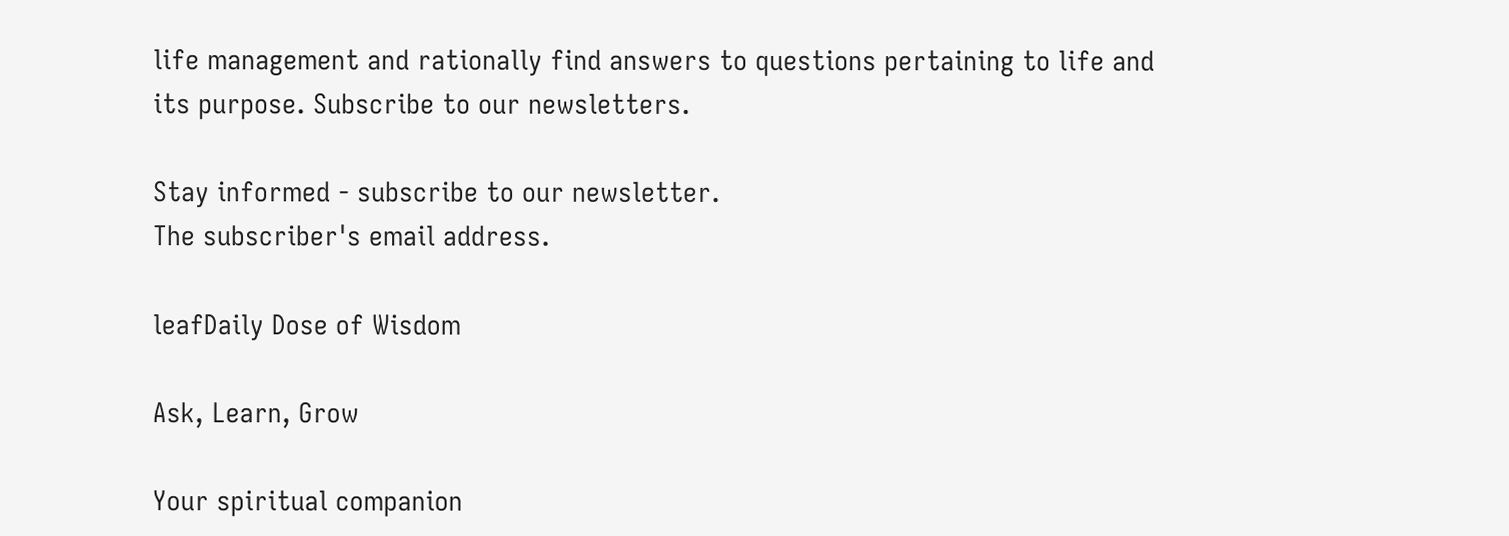life management and rationally find answers to questions pertaining to life and its purpose. Subscribe to our newsletters.

Stay informed - subscribe to our newsletter.
The subscriber's email address.

leafDaily Dose of Wisdom

Ask, Learn, Grow

Your spiritual companion